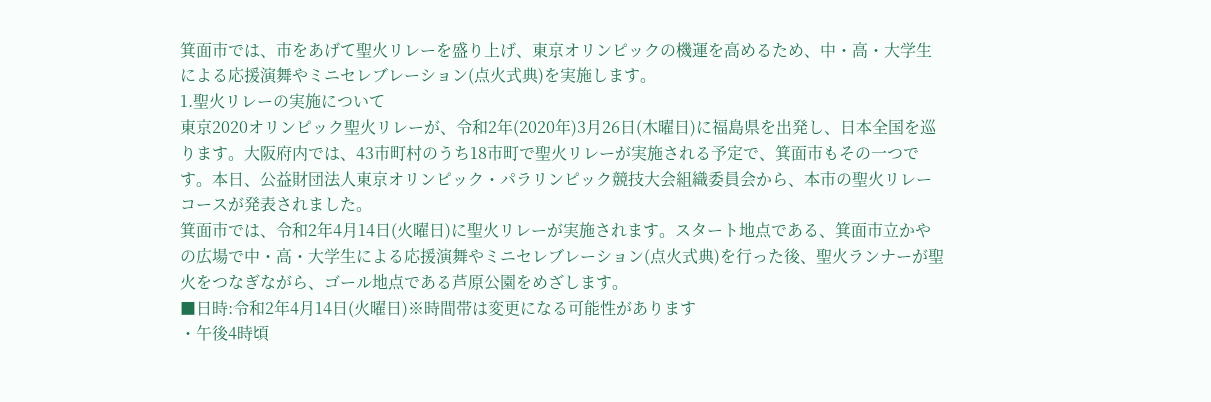箕面市では、市をあげて聖火リレーを盛り上げ、東京オリンピックの機運を高めるため、中・高・大学生による応援演舞やミニセレブレーション(点火式典)を実施します。
1.聖火リレーの実施について
東京2020オリンピック聖火リレーが、令和2年(2020年)3月26日(木曜日)に福島県を出発し、日本全国を巡ります。大阪府内では、43市町村のうち18市町で聖火リレーが実施される予定で、箕面市もその一つです。本日、公益財団法人東京オリンピック・パラリンピック競技大会組織委員会から、本市の聖火リレーコースが発表されました。
箕面市では、令和2年4月14日(火曜日)に聖火リレーが実施されます。スタート地点である、箕面市立かやの広場で中・高・大学生による応援演舞やミニセレブレーション(点火式典)を行った後、聖火ランナーが聖火をつなぎながら、ゴール地点である芦原公園をめざします。
■日時:令和2年4月14日(火曜日)※時間帯は変更になる可能性があります
・午後4時頃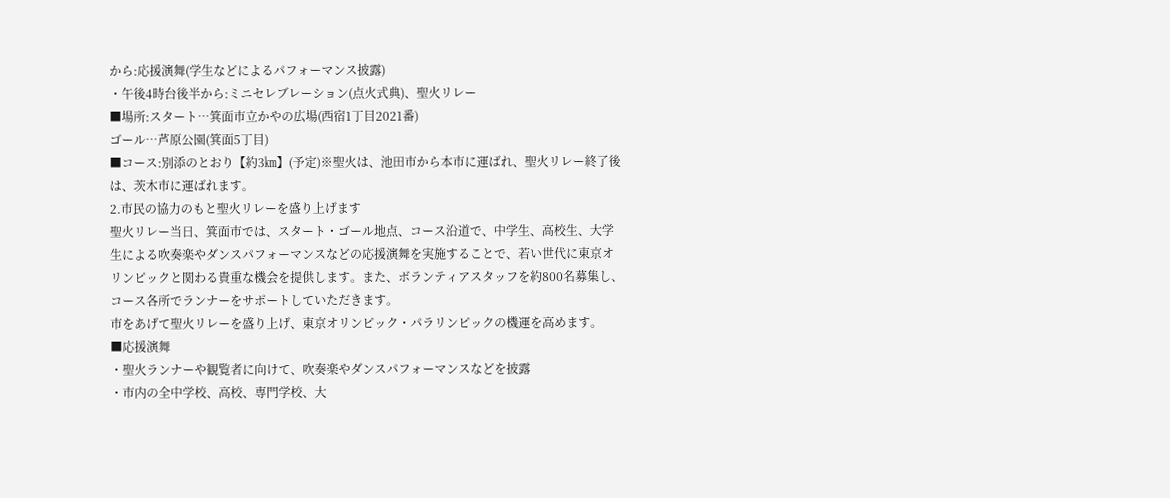から:応援演舞(学生などによるパフォーマンス披露)
・午後4時台後半から:ミニセレブレーション(点火式典)、聖火リレー
■場所:スタート…箕面市立かやの広場(西宿1丁目2021番)
ゴール…芦原公園(箕面5丁目)
■コース:別添のとおり【約3㎞】(予定)※聖火は、池田市から本市に運ばれ、聖火リレー終了後は、茨木市に運ばれます。
2.市民の協力のもと聖火リレーを盛り上げます
聖火リレー当日、箕面市では、スタート・ゴール地点、コース沿道で、中学生、高校生、大学生による吹奏楽やダンスパフォーマンスなどの応援演舞を実施することで、若い世代に東京オリンピックと関わる貴重な機会を提供します。また、ボランティアスタッフを約800名募集し、コース各所でランナーをサポートしていただきます。
市をあげて聖火リレーを盛り上げ、東京オリンピック・パラリンピックの機運を高めます。
■応援演舞
・聖火ランナーや観覧者に向けて、吹奏楽やダンスパフォーマンスなどを披露
・市内の全中学校、高校、専門学校、大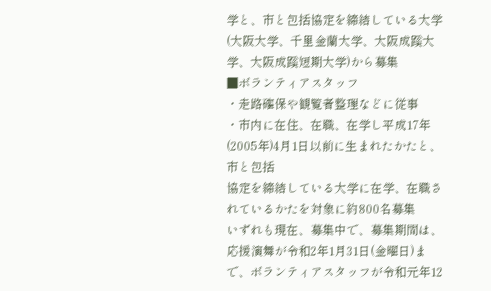学と、市と包括協定を締結している大学(大阪大学、千里金蘭大学、大阪成蹊大学、大阪成蹊短期大学)から募集
■ボランティアスタッフ
・走路確保や観覧者整理などに従事
・市内に在住、在職、在学し平成17年(2005年)4月1日以前に生まれたかたと、市と包括
協定を締結している大学に在学、在職されているかたを対象に約800名募集
いずれも現在、募集中で、募集期間は、応援演舞が令和2年1月31日(金曜日)まで、ボランティアスタッフが令和元年12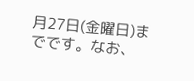月27日(金曜日)までです。なお、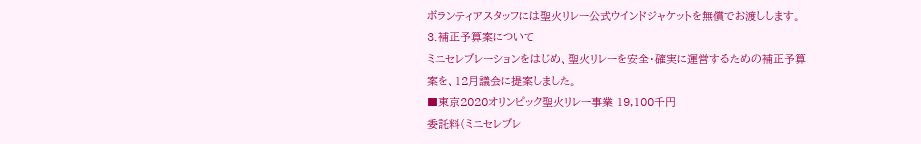ボランティアスタッフには聖火リレー公式ウインドジャケットを無償でお渡しします。
3.補正予算案について
ミニセレブレーションをはじめ、聖火リレーを安全・確実に運営するための補正予算案を、12月議会に提案しました。
■東京2020オリンピック聖火リレー事業 19,100千円
委託料(ミニセレブレ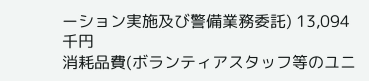ーション実施及び警備業務委託) 13,094千円
消耗品費(ボランティアスタッフ等のユニ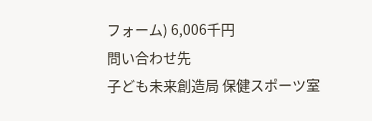フォーム) 6,006千円
問い合わせ先
子ども未来創造局 保健スポーツ室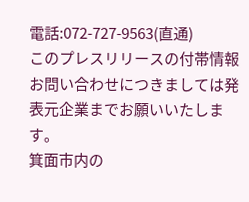電話:072-727-9563(直通)
このプレスリリースの付帯情報
お問い合わせにつきましては発表元企業までお願いいたします。
箕面市内の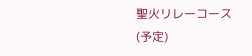聖火リレーコース(予定)